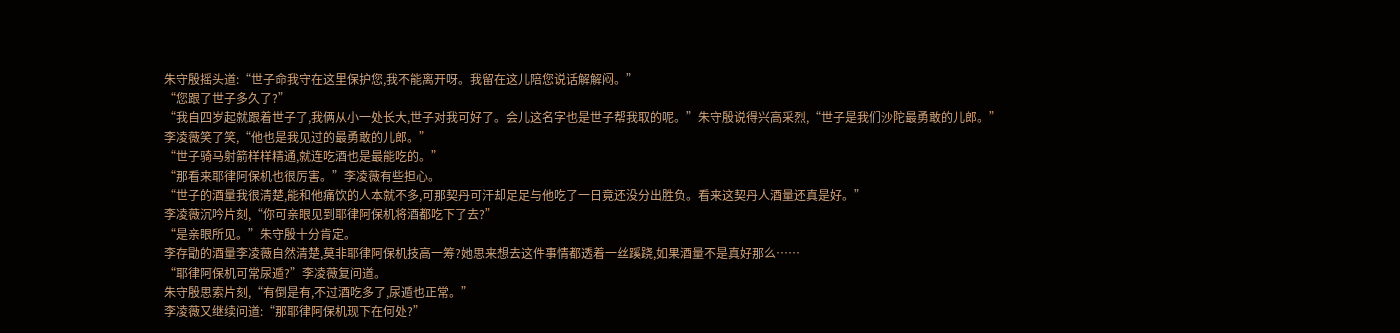朱守殷摇头道:“世子命我守在这里保护您,我不能离开呀。我留在这儿陪您说话解解闷。”
“您跟了世子多久了?”
“我自四岁起就跟着世子了,我俩从小一处长大,世子对我可好了。会儿这名字也是世子帮我取的呢。”朱守殷说得兴高采烈,“世子是我们沙陀最勇敢的儿郎。”
李凌薇笑了笑,“他也是我见过的最勇敢的儿郎。”
“世子骑马射箭样样精通,就连吃酒也是最能吃的。”
“那看来耶律阿保机也很厉害。”李凌薇有些担心。
“世子的酒量我很清楚,能和他痛饮的人本就不多,可那契丹可汗却足足与他吃了一日竟还没分出胜负。看来这契丹人酒量还真是好。”
李凌薇沉吟片刻,“你可亲眼见到耶律阿保机将酒都吃下了去?”
“是亲眼所见。”朱守殷十分肯定。
李存勖的酒量李凌薇自然清楚,莫非耶律阿保机技高一筹?她思来想去这件事情都透着一丝蹊跷,如果酒量不是真好那么……
“耶律阿保机可常尿遁?”李凌薇复问道。
朱守殷思索片刻,“有倒是有,不过酒吃多了,尿遁也正常。”
李凌薇又继续问道:“那耶律阿保机现下在何处?”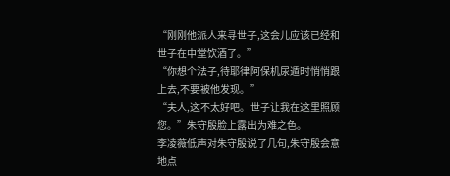“刚刚他派人来寻世子,这会儿应该已经和世子在中堂饮酒了。”
“你想个法子,待耶律阿保机尿遁时悄悄跟上去,不要被他发现。”
“夫人,这不太好吧。世子让我在这里照顾您。”朱守殷脸上露出为难之色。
李凌薇低声对朱守殷说了几句,朱守殷会意地点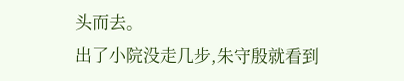头而去。
出了小院没走几步,朱守殷就看到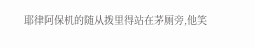耶律阿保机的随从拨里得站在茅厕旁,他笑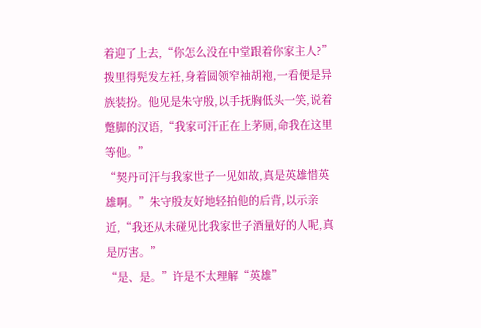着迎了上去,“你怎么没在中堂跟着你家主人?”
拨里得髡发左衽,身着圆领窄袖胡袍,一看便是异族装扮。他见是朱守殷,以手抚胸低头一笑,说着蹩脚的汉语,“我家可汗正在上茅厕,命我在这里等他。”
“契丹可汗与我家世子一见如故,真是英雄惜英雄啊。”朱守殷友好地轻拍他的后背,以示亲近,“我还从未碰见比我家世子酒量好的人呢,真是厉害。”
“是、是。”许是不太理解“英雄”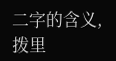二字的含义,拨里